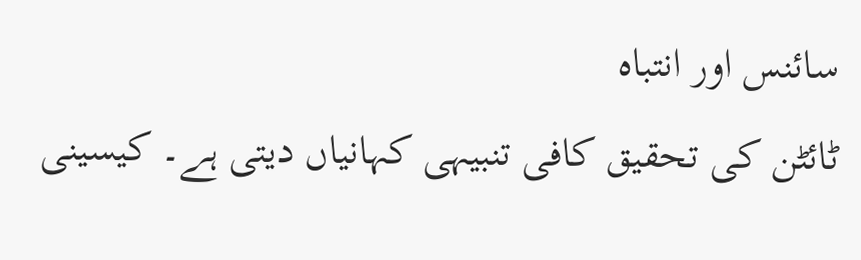سائنس اور انتباہ
ٹائٹن کی تحقیق کافی تنبیہی کہانیاں دیتی ہے۔ کیسینی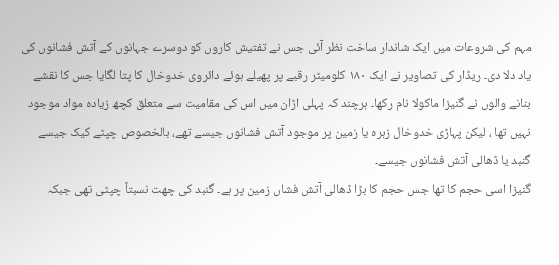مہم کی شروعات میں ایک شاندار ساخت نظر آئی جس نے تفتیش کاروں کو دوسرے جہانوں کے آتش فشانوں کی یاد دلا دی۔ ریڈار کی تصاویر نے ایک ١٨٠ کلومیٹر رقبے پر پھیلے ہوئے دائروی خدوخال کا پتا لگایا جس کا نقشے بنانے والوں نے گنیزا ماکولا نام رکھا۔ ہرچند کہ پہلی اڑان میں اس کی مقامیت سے متعلق کچھ زیادہ مواد موجود نہیں تھا ، لیکن پہاڑی خدوخال زہرہ یا زمین پر موجود آتش فشانوں جیسے تھے، بالخصوص چپٹے کیک جیسے گنبد یا ڈھالی آتش فشانوں جیسے۔
گنیزا اسی حجم کا تھا جس حجم کا بڑا ڈھالی آتش فشاں زمین پر ہے۔ گنبد کی چھت نسبتاً چپٹی تھی جبکہ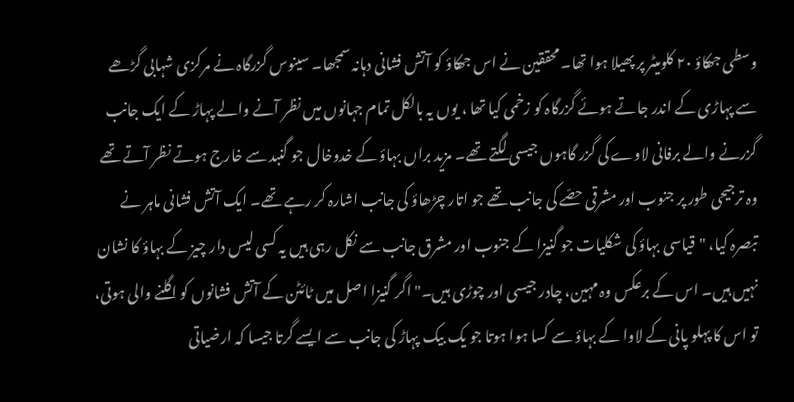وسطی جھکاؤ ٢٠ کلومیٹر پر پھیلا ہوا تھا۔ محققین نے اس جھکاؤ کو آتش فشانی دہانہ سمجھا۔ سینوس گزرگاہ نے مرکزی شہابی گڑھے سے پہاڑی کے اندر جاتے ہوئے گزرگاہ کو زخمی کیا تھا ، یوں یہ بالکل تمام جہانوں میں نظر آنے والے پہاڑ کے ایک جانب گزرنے والے برفانی لاوے کی گزر گاہوں جیسی لگتے تھے۔ مزید براں بہاؤ کے خدوخال جو گنبد سے خارج ہوتے نظر آتے تھے وہ ترجیحی طور پر جنوب اور مشرقی حصّے کی جانب تھے جو اتار چڑھاؤ کی جانب اشارہ کر رہے تھے۔ ایک آتش فشانی ماہر نے تبصرہ کیا، "قیاسی بہاؤ کی شکلیات جو گنیزا کے جنوب اور مشرق جانب سے نکل رہی ہیں یہ کسی لیس دار چیز کے بہاؤ کا نشان نہیں ہیں۔ اس کے برعکس وہ مہین، چادر جیسی اور چوڑی ہیں۔" اگر گنیزا اصل میں ٹائٹن کے آتش فشانوں کو اگلنے والی ہوتی، تو اس کا پہلو پانی کے لاوا کے بہاؤ سے کسا ہوا ہوتا جو یک بیک پہاڑ کی جانب سے ایسے گرتا جیسا کہ ارضیاتی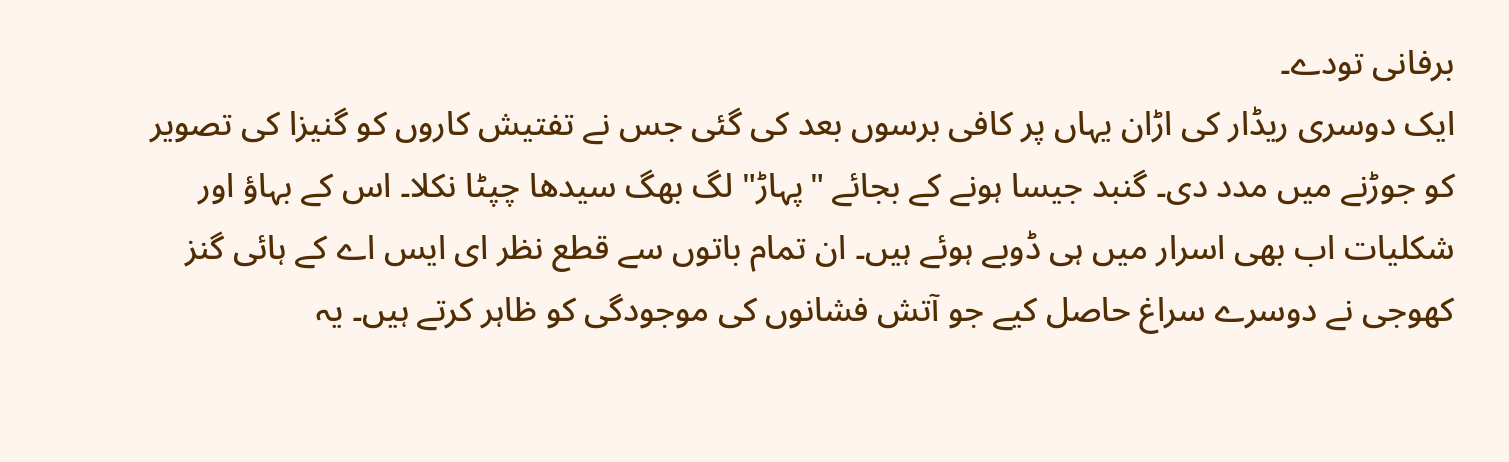برفانی تودے۔
ایک دوسری ریڈار کی اڑان یہاں پر کافی برسوں بعد کی گئی جس نے تفتیش کاروں کو گنیزا کی تصویر کو جوڑنے میں مدد دی۔ گنبد جیسا ہونے کے بجائے "پہاڑ" لگ بھگ سیدھا چپٹا نکلا۔ اس کے بہاؤ اور شکلیات اب بھی اسرار میں ہی ڈوبے ہوئے ہیں۔ ان تمام باتوں سے قطع نظر ای ایس اے کے ہائی گنز کھوجی نے دوسرے سراغ حاصل کیے جو آتش فشانوں کی موجودگی کو ظاہر کرتے ہیں۔ یہ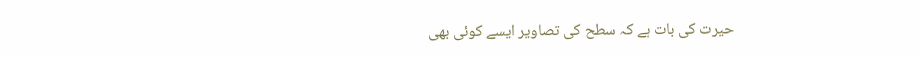حیرت کی بات ہے کہ سطح کی تصاویر ایسے کوئی بھی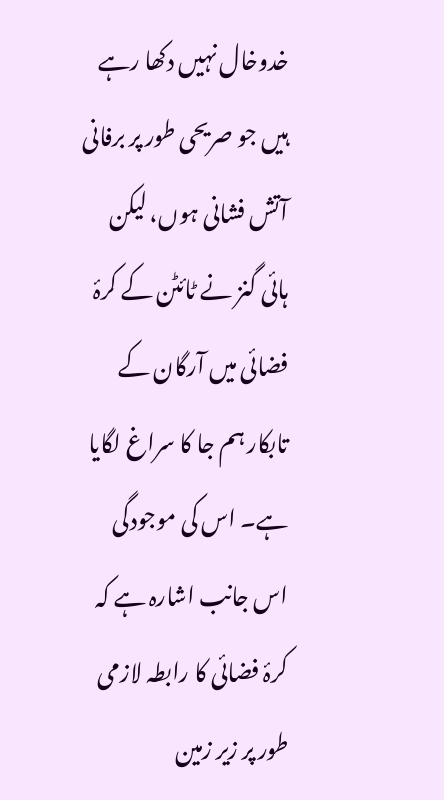خدوخال نہیں دکھا رہے ہیں جو صریحی طور پر برفانی آتش فشانی ہوں، لیکن ہائی گنز نے ٹائٹن کے کرۂ فضائی میں آرگان کے تابکار ہم جا کا سراغ لگایا ہے۔ اس کی موجودگی اس جانب اشارہ ہے کہ کرۂ فضائی کا رابطہ لازمی طور پر زیر زمین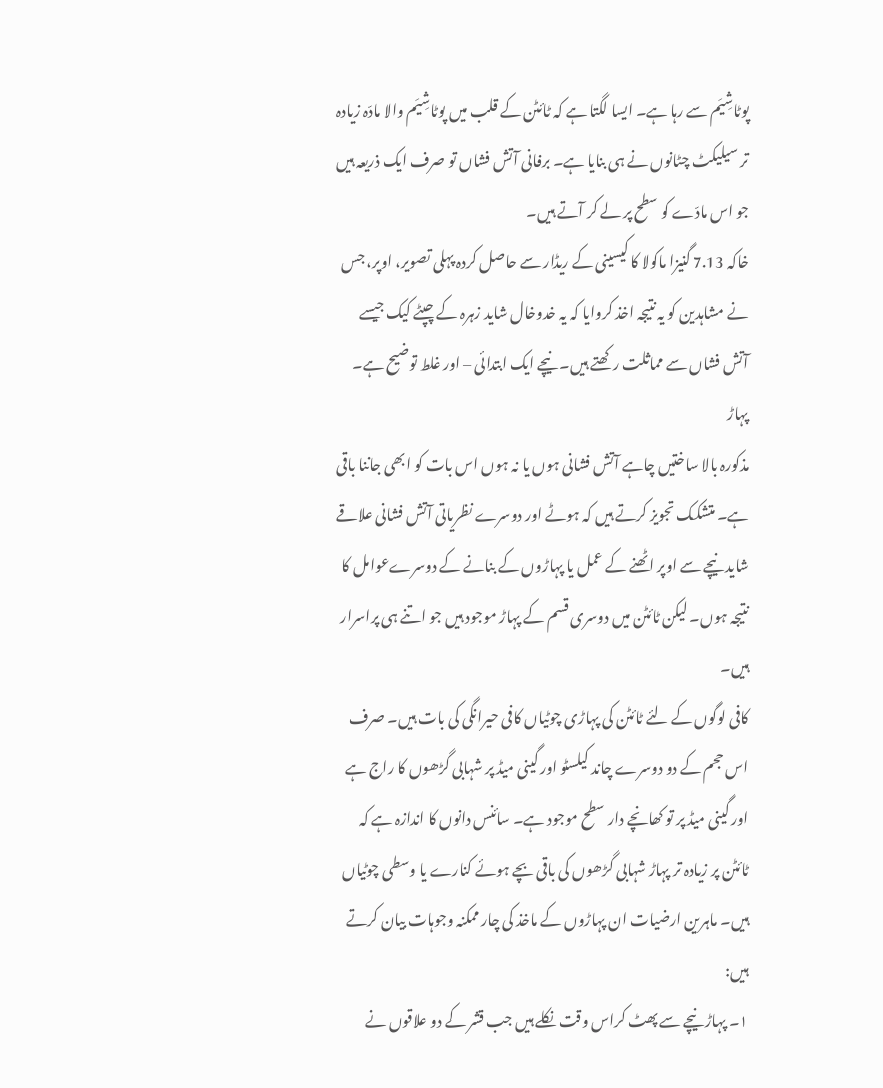پوٹاشِيَم سے رہا ہے۔ ایسا لگتا ہے کہ ٹائٹن کے قلب میں پوٹاشِيَم والا مادّہ زیادہ تر سیلیکٹ چٹانوں نے ہی بنایا ہے۔ برفانی آتش فشاں تو صرف ایک ذریعہ ہیں جو اس مادّے کو سطح پر لے کر آتے ہیں۔
خاکہ 7.13 گنیزا ماکولا کا کیسینی کے ریڈار سے حاصل کردہ پہلی تصویر، اوپر، جس نے مشاہدین کو یہ نتیجہ اخذ کروایا کہ یہ خدوخال شاید زہرہ کے چپٹے کیک جیسے آتش فشاں سے مماثلت رکھتے ہیں۔ نیچے ایک ابتدائی – اور غلط توضیح ہے۔
پہاڑ
مذکورہ بالا ساختیں چاہے آتش فشانی ہوں یا نہ ہوں اس بات کو ابھی جاننا باقی ہے۔ متشکک تجویز کرتے ہیں کہ ہوٹے اور دوسرے نظریاتی آتش فشانی علاقے شاید نیچے سے اوپر اٹھنے کے عمل یا پہاڑوں کے بنانے کے دوسرےعوامل کا نتیجہ ہوں۔ لیکن ٹائٹن میں دوسری قسم کے پہاڑ موجود ہیں جو اتنے ہی پراسرار ہیں۔
کافی لوگوں کے لئے ٹائٹن کی پہاڑی چوٹیاں کافی حیرانگی کی بات ہیں۔ صرف اس حجم کے دو دوسرے چاند کیلسٹو اور گینی میڈ پر شہابی گڑھوں کا راج ہے اور گینی میڈ پر تو کھانچے دار سطح موجود ہے۔ سائنس دانوں کا اندازہ ہے کہ ٹائٹن پر زیادہ تر پہاڑ شہابی گڑھوں کی باقی بچے ہوئے کنارے یا وسطی چوٹیاں ہیں۔ ماہرین ارضیات ان پہاڑوں کے ماخذ کی چار ممکنہ وجوہات بیان کرتے ہیں:
١۔ پہاڑ نیچے سے پھٹ کراس وقت نکلے ہیں جب قشر کے دو علاقوں نے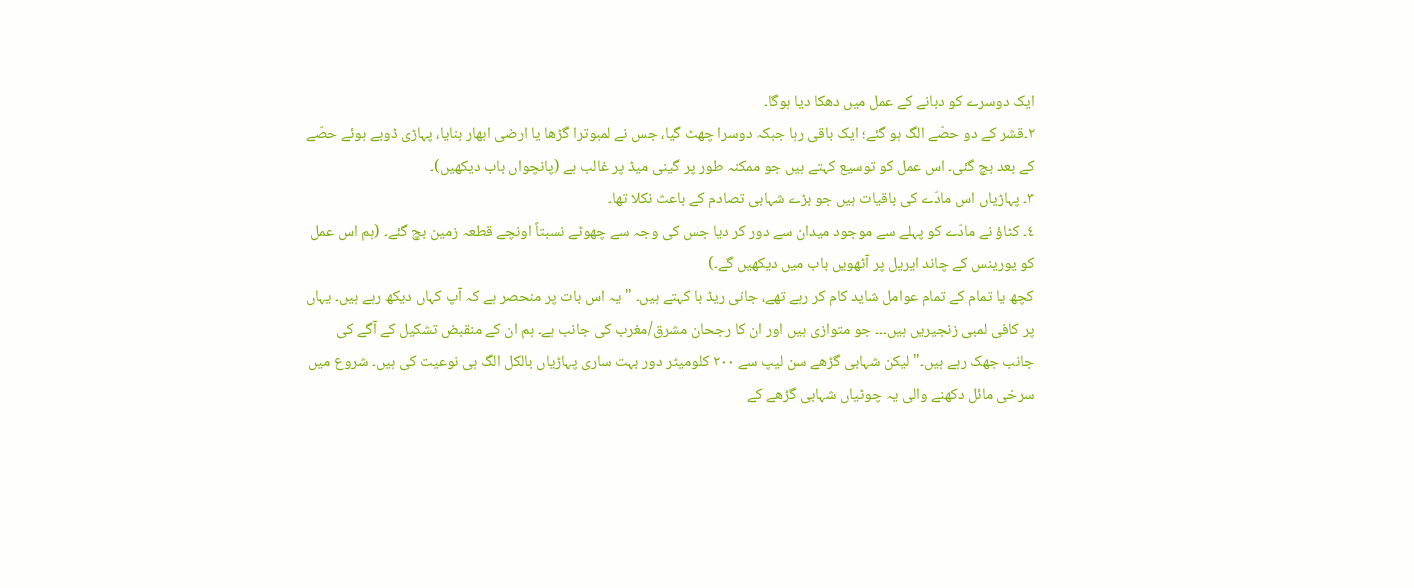ایک دوسرے کو دبانے کے عمل میں دھکا دیا ہوگا۔
٢۔قشر کے دو حصّے الگ ہو گئے؛ ایک باقی رہا جبکہ دوسرا چھٹ گیا، جس نے لمبوترا گڑھا یا ارضی ابھار بنایا، پہاڑی ڈوبے ہوئے حصّے کے بعد بچ گئی۔ اس عمل کو توسیع کہتے ہیں جو ممکنہ طور پر گینی میڈ پر غالب ہے (پانچواں باب دیکھیں)۔
٣۔ پہاڑیاں اس مادّے کی باقیات ہیں جو بڑے شہابی تصادم کے باعث نکلا تھا۔
٤۔ کٹاؤ نے مادّے کو پہلے سے موجود میدان سے دور کر دیا جس کی وجہ سے چھوٹے نسبتاً اونچے قطعہ زمین بچ گئے۔ (ہم اس عمل کو یورینس کے چاند ایریل پر آٹھویں باب میں دیکھیں گے۔)
کچھ یا تمام کے تمام عوامل شاید کام کر رہے تھے، جانی ریڈ با کہتے ہیں۔ "یہ اس بات پر منحصر ہے کہ آپ کہاں دیکھ رہے ہیں۔ یہاں پر کافی لمبی زنجیریں ہیں۔۔۔ جو متوازی ہیں اور ان کا رجحان مشرق/مغرب کی جانب ہے۔ ہم ان کے منقبض تشکیل کے آگے کی جانب جھک رہے ہیں۔" لیکن شہابی گڑھے سن لیپ سے ٢٠٠ کلومیٹر دور بہت ساری پہاڑیاں بالکل الگ ہی نوعیت کی ہیں۔ شروع میں سرخی مائل دکھنے والی یہ چوٹیاں شہابی گڑھے کے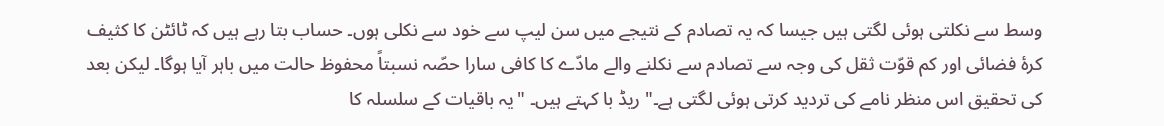وسط سے نکلتی ہوئی لگتی ہیں جیسا کہ یہ تصادم کے نتیجے میں سن لیپ سے خود سے نکلی ہوں۔ حساب بتا رہے ہیں کہ ٹائٹن کا کثیف کرۂ فضائی اور کم قوّت ثقل کی وجہ سے تصادم سے نکلنے والے مادّے کا کافی سارا حصّہ نسبتاً محفوظ حالت میں باہر آیا ہوگا۔ لیکن بعد کی تحقیق اس منظر نامے کی تردید کرتی ہوئی لگتی ہے۔" ریڈ با کہتے ہیں۔ "یہ باقیات کے سلسلہ کا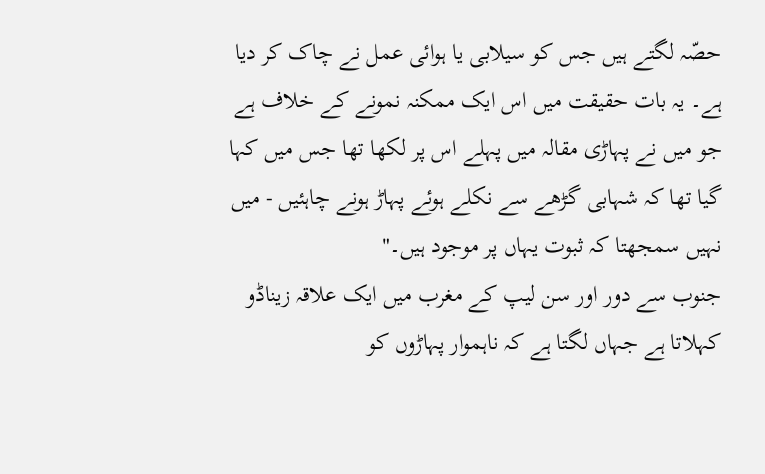حصّہ لگتے ہیں جس کو سیلابی یا ہوائی عمل نے چاک کر دیا ہے۔ یہ بات حقیقت میں اس ایک ممکنہ نمونے کے خلاف ہے جو میں نے پہاڑی مقالہ میں پہلے اس پر لکھا تھا جس میں کہا گیا تھا کہ شہابی گڑھے سے نکلے ہوئے پہاڑ ہونے چاہئیں - میں نہیں سمجھتا کہ ثبوت یہاں پر موجود ہیں۔"
جنوب سے دور اور سن لیپ کے مغرب میں ایک علاقہ زیناڈو کہلاتا ہے جہاں لگتا ہے کہ ناہموار پہاڑوں کو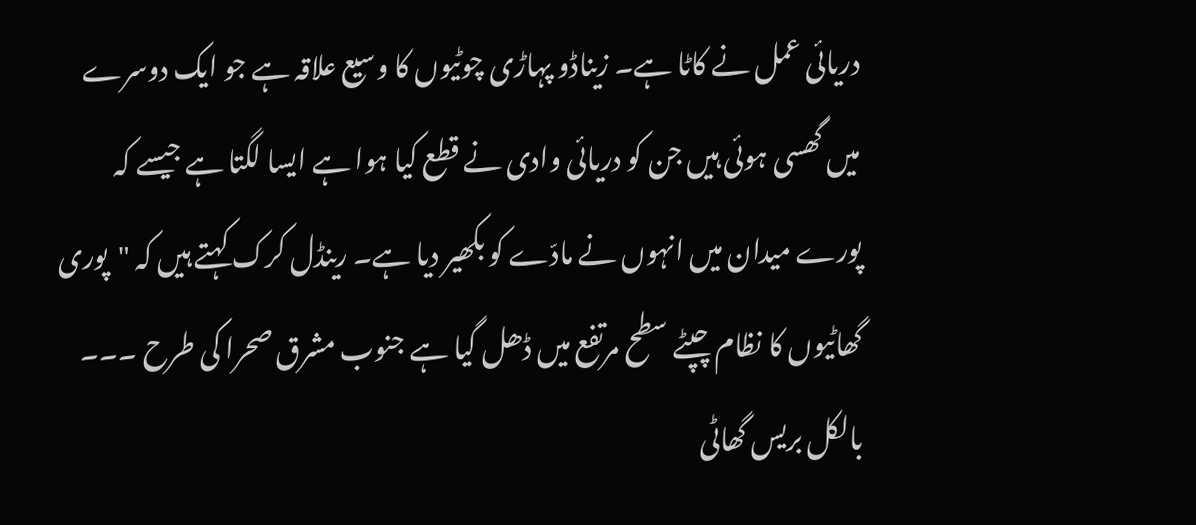دریائی عمل نے کاٹا ہے۔ زیناڈو پہاڑی چوٹیوں کا وسیع علاقہ ہے جو ایک دوسرے میں گھسی ہوئی ہیں جن کو دریائی وادی نے قطع کیا ہوا ہے ایسا لگتا ہے جیسے کہ پورے میدان میں انہوں نے مادّے کو بکھیر دیا ہے۔ رینڈل کرک کہتے ہیں کہ "پوری گھاٹیوں کا نظام چپٹے سطح مرتفع میں ڈھل گیا ہے جنوب مشرق صحرا کی طرح ۔۔۔ بالکل بریس گھاٹی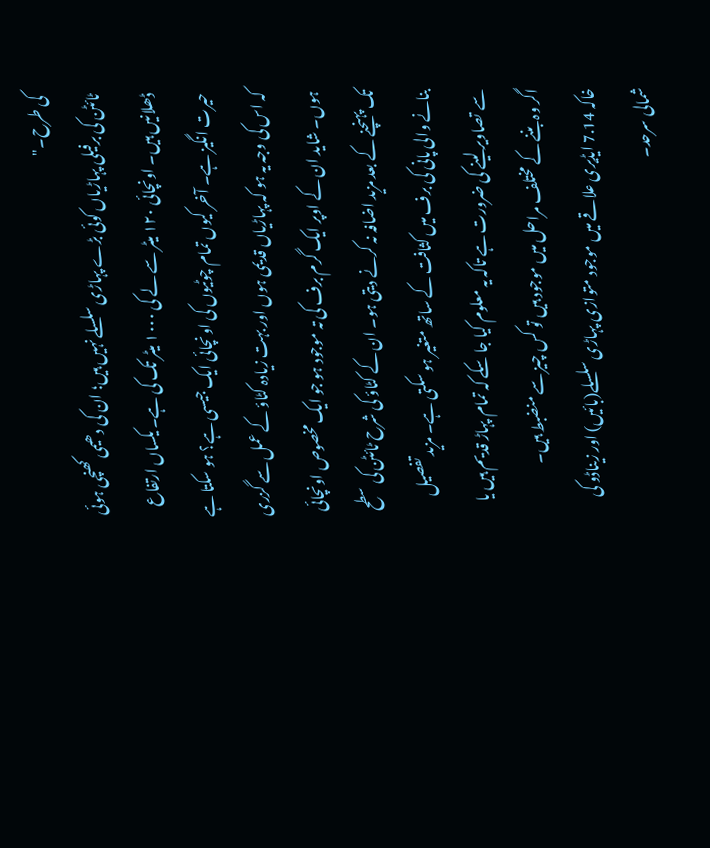کی طرح۔"
ٹائٹن کی برفیلی پہاڑیاں کوئی بڑے پہاڑی سلسلے نہیں ہیں؛ ان کی دھیمی کھنچی ہوئی ڈھلانیں ہیں۔ اونچائی ١٢٠ میٹر سے لے کی ١٠٠٠ میٹر تک کی ہے۔ یکساں ارتفاع حیرت انگیز ہے۔ آخر کیوں تمام چوٹیوں کی اونچائی ایک جیسی ہے؟ ہو سکتا ہے کہ اس کی وجہ یہ ہو کہ پہاڑیاں قدیمی ہوں اور بہت زیادہ کٹاؤ کے عمل سے گزری ہوں۔ شاید ان کے اوپر ایک گرم برف کی تہ موجود ہو جو ایک مخصوص اونچائی تک پہنچنے کے بعد مزید اضافہ نہ کرنے دیتی ہو۔ ان کے کٹاؤ کی شرح ٹائٹن کی سطح بنانے والی پانی کی برف میں کثافت کے ساتھ متغیر ہو سکتی ہے۔ مزید تفصیل سے تصاویر لینے کی ضرورت ہے تاکہ یہ معلوم کیا جا سکے کہ تمام پہاڑ قدیم ہیں یا اگر وہ بننے کے مختلف مراحل میں موجود ہیں تو کس چیز سے منضبط ہیں۔
خاکہ 7.14 ایڈیری علاقے میں موجود متوازی پہاڑی سلسلے(بائیں) اور زیناڈو کی شمالی سرحد۔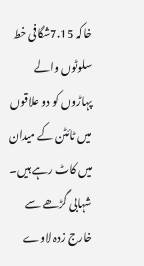خاکہ 7.15شگافی خط سلوٹوں والے پہاڑوں کو دو علاقوں میں ٹائٹن کے میدان میں کاٹ رہے ہیں۔ شہابی گڑھے سے خارج زدہ لاوے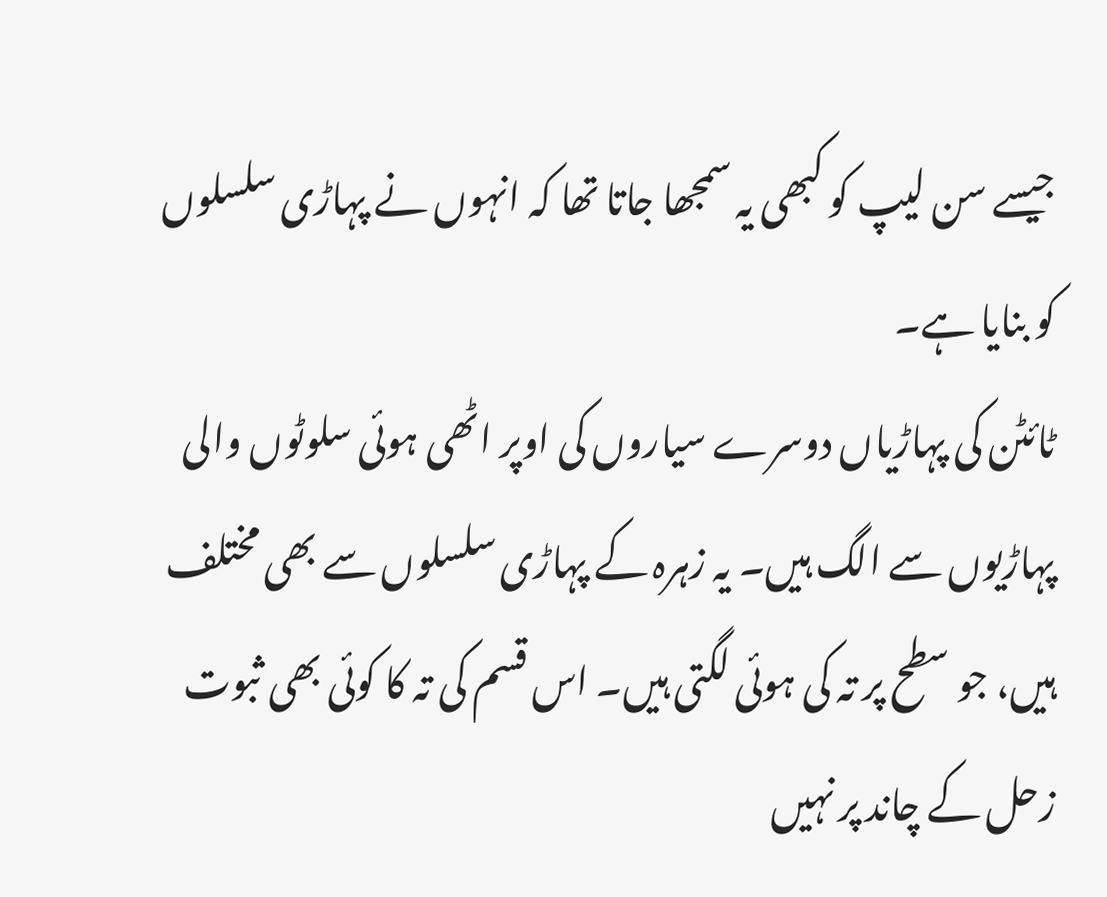جیسے سن لیپ کو کبھی یہ سمجھا جاتا تھا کہ انہوں نے پہاڑی سلسلوں کو بنایا ہے۔
ٹائٹن کی پہاڑیاں دوسرے سیاروں کی اوپر اٹھی ہوئی سلوٹوں والی پہاڑیوں سے الگ ہیں۔ یہ زہرہ کے پہاڑی سلسلوں سے بھی مختلف ہیں، جو سطح پر تہ کی ہوئی لگتی ہیں۔ اس قسم کی تہ کا کوئی بھی ثبوت زحل کے چاند پر نہیں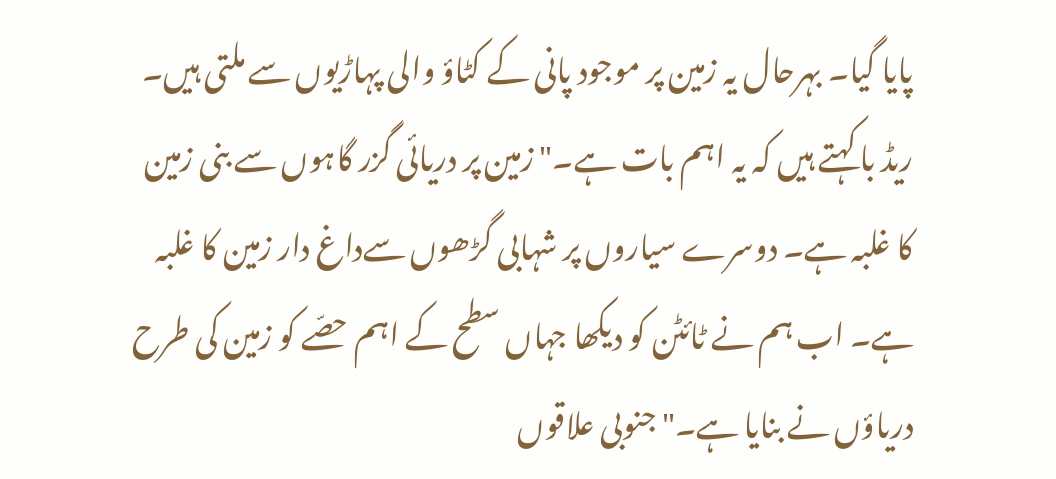پایا گیا۔ بہرحال یہ زمین پر موجود پانی کے کٹاؤ والی پہاڑیوں سے ملتی ہیں۔ ریڈ با کہتے ہیں کہ یہ اہم بات ہے۔" زمین پر دریائی گزر گاہوں سے بنی زمین کا غلبہ ہے۔ دوسرے سیاروں پر شہابی گڑھوں سےداغ دار زمین کا غلبہ ہے۔ اب ہم نے ٹائٹن کو دیکھا جہاں سطح کے اہم حصّے کو زمین کی طرح دریاؤں نے بنایا ہے۔" جنوبی علاقوں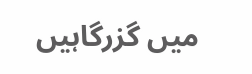میں گزرگاہیں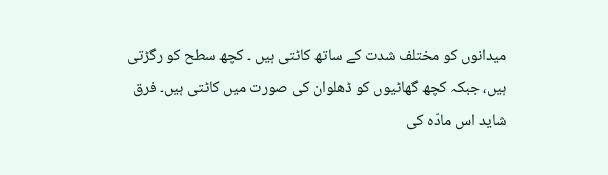میدانوں کو مختلف شدت کے ساتھ کاٹتی ہیں ۔ کچھ سطح کو رگڑتی ہیں، جبکہ کچھ گھاٹیوں کو ڈھلوان کی صورت میں کاٹتی ہیں۔ فرق شاید اس مادّہ کی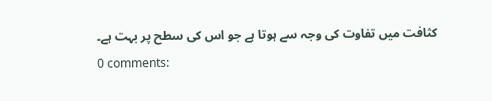کثافت میں تفاوت کی وجہ سے ہوتا ہے جو اس کی سطح پر بہت ہے۔
0 comments: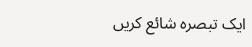ایک تبصرہ شائع کریں